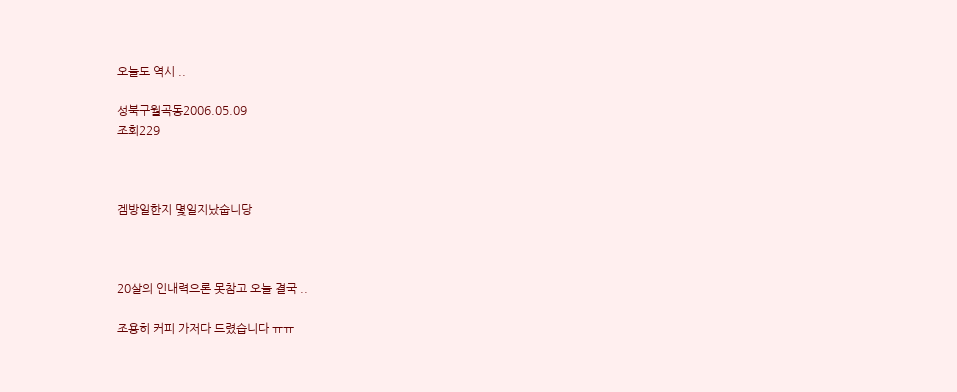오늘도 역시 ..

성북구월곡동2006.05.09
조회229



겜방일한지 몇일지났숩니당



20살의 인내력으론 못참고 오늘 결국 ..

조용히 커피 가저다 드렸습니다 ㅠㅠ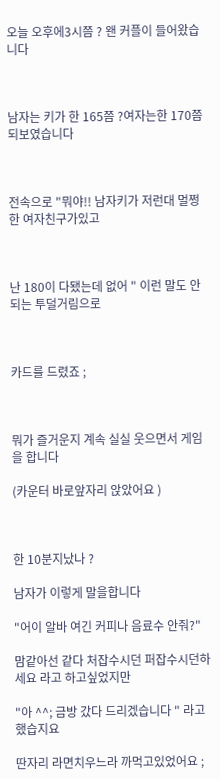오늘 오후에3시쯤 ? 왠 커플이 들어왔습니다



남자는 키가 한 165쯤 ?여자는한 170쯤 되보였습니다



전속으로 "뭐야!! 남자키가 저런대 멀쩡한 여자친구가있고



난 180이 다됐는데 없어 " 이런 말도 안되는 투덜거림으로



카드를 드렸죠 ;



뭐가 즐거운지 계속 실실 웃으면서 게임을 합니다

(카운터 바로앞자리 앉았어요 )



한 10분지났나 ?

남자가 이렇게 말을합니다

"어이 알바 여긴 커피나 음료수 안줘?"

맘같아선 같다 처잡수시던 퍼잡수시던하세요 라고 하고싶었지만

"아 ^^; 금방 갔다 드리겠습니다 " 라고 했습지요

딴자리 라면치우느라 까먹고있었어요 ;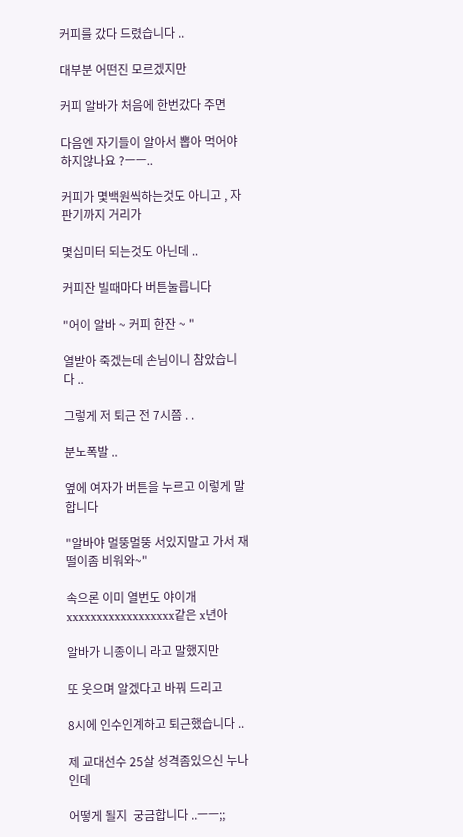커피를 갔다 드렸습니다 ..

대부분 어떤진 모르겠지만

커피 알바가 처음에 한번갔다 주면

다음엔 자기들이 알아서 뽑아 먹어야 하지않나요 ?ㅡㅡ..

커피가 몇백원씩하는것도 아니고 , 자판기까지 거리가

몇십미터 되는것도 아닌데 ..

커피잔 빌때마다 버튼눌릅니다

"어이 알바 ~ 커피 한잔 ~ "

열받아 죽겠는데 손님이니 참았습니다 ..

그렇게 저 퇴근 전 7시쯤 . .

분노폭발 ..

옆에 여자가 버튼을 누르고 이렇게 말합니다

"알바야 멀뚱멀뚱 서있지말고 가서 재떨이좀 비워와~"

속으론 이미 열번도 야이개xxxxxxxxxxxxxxxxxx같은 x년아

알바가 니종이니 라고 말했지만

또 웃으며 알겠다고 바꿔 드리고

8시에 인수인계하고 퇴근했습니다 ..

제 교대선수 25살 성격좀있으신 누나인데

어떻게 될지  궁금합니다 ..ㅡㅡ;;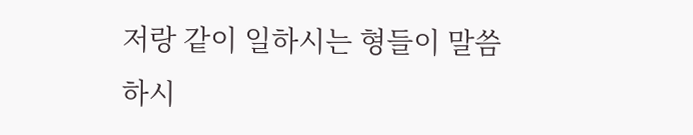저랑 같이 일하시는 형들이 말씀하시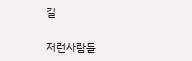길

저런사람들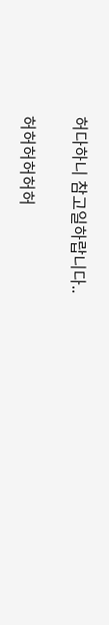허다하니 참고일하랍니다..

허허허허허허